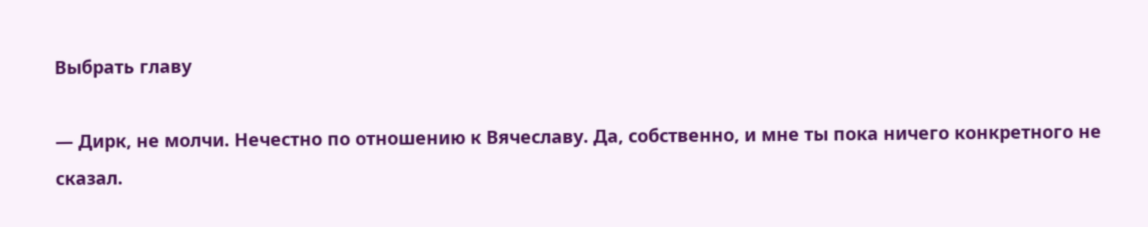Выбрать главу

— Дирк, не молчи. Нечестно по отношению к Вячеславу. Да, собственно, и мне ты пока ничего конкретного не сказал.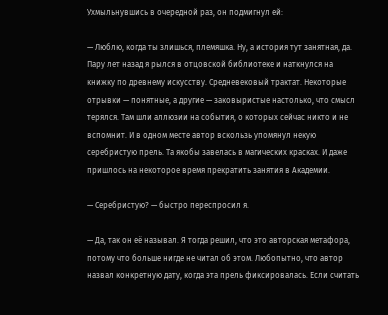Ухмыльнувшись в очередной раз, он подмигнул ей:

— Люблю, когда ты злишься, племяшка. Ну, а история тут занятная, да. Пару лет назад я рылся в отцовской библиотеке и наткнулся на книжку по древнему искусству. Средневековый трактат. Некоторые отрывки — понятные, а другие — заковыристые настолько, что смысл терялся. Там шли аллюзии на события, о которых сейчас никто и не вспомнит. И в одном месте автор вскользь упомянул некую серебристую прель. Та якобы завелась в магических красках. И даже пришлось на некоторое время прекратить занятия в Академии.

— Серебристую? — быстро переспросил я.

— Да, так он её называл. Я тогда решил, что это авторская метафора, потому что больше нигде не читал об этом. Любопытно, что автор назвал конкретную дату, когда эта прель фиксировалась. Если считать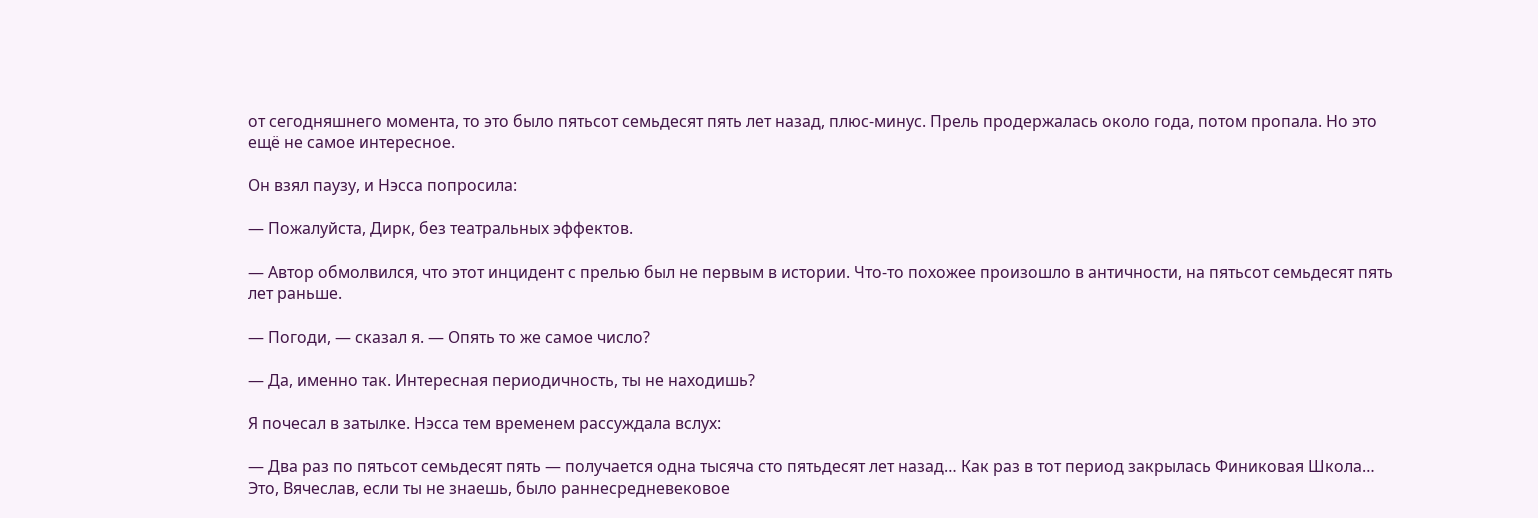от сегодняшнего момента, то это было пятьсот семьдесят пять лет назад, плюс-минус. Прель продержалась около года, потом пропала. Но это ещё не самое интересное.

Он взял паузу, и Нэсса попросила:

— Пожалуйста, Дирк, без театральных эффектов.

— Автор обмолвился, что этот инцидент с прелью был не первым в истории. Что-то похожее произошло в античности, на пятьсот семьдесят пять лет раньше.

— Погоди, — сказал я. — Опять то же самое число?

— Да, именно так. Интересная периодичность, ты не находишь?

Я почесал в затылке. Нэсса тем временем рассуждала вслух:

— Два раз по пятьсот семьдесят пять — получается одна тысяча сто пятьдесят лет назад… Как раз в тот период закрылась Финиковая Школа… Это, Вячеслав, если ты не знаешь, было раннесредневековое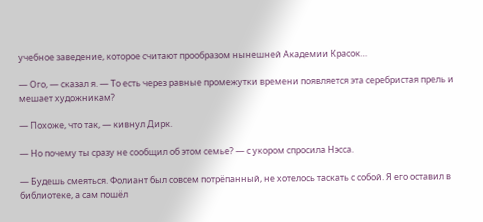учебное заведение, которое считают прообразом нынешней Академии Красок…

— Ого, — сказал я. — То есть через равные промежутки времени появляется эта серебристая прель и мешает художникам?

— Похоже, что так, — кивнул Дирк.

— Но почему ты сразу не сообщил об этом семье? — с укором спросила Нэсса.

— Будешь смеяться. Фолиант был совсем потрёпанный, не хотелось таскать с собой. Я его оставил в библиотеке, а сам пошёл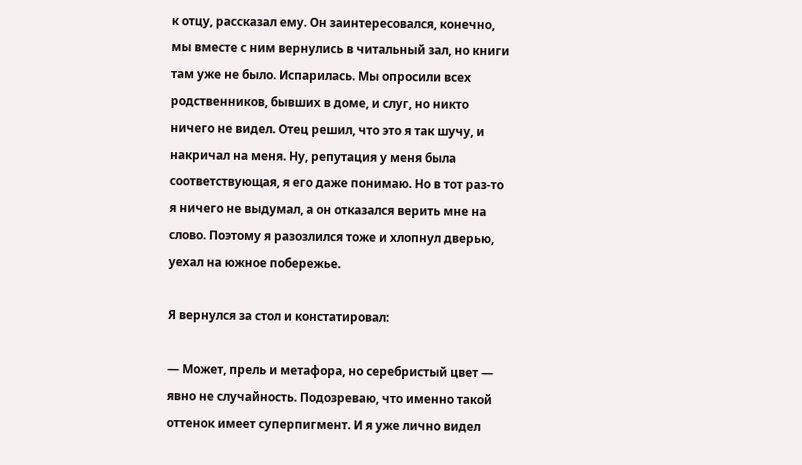к отцу, рассказал ему. Он заинтересовался, конечно, мы вместе с ним вернулись в читальный зал, но книги там уже не было. Испарилась. Мы опросили всех родственников, бывших в доме, и слуг, но никто ничего не видел. Отец решил, что это я так шучу, и накричал на меня. Ну, репутация у меня была соответствующая, я его даже понимаю. Но в тот раз-то я ничего не выдумал, а он отказался верить мне на слово. Поэтому я разозлился тоже и хлопнул дверью, уехал на южное побережье.

Я вернулся за стол и констатировал:

— Может, прель и метафора, но серебристый цвет — явно не случайность. Подозреваю, что именно такой оттенок имеет суперпигмент. И я уже лично видел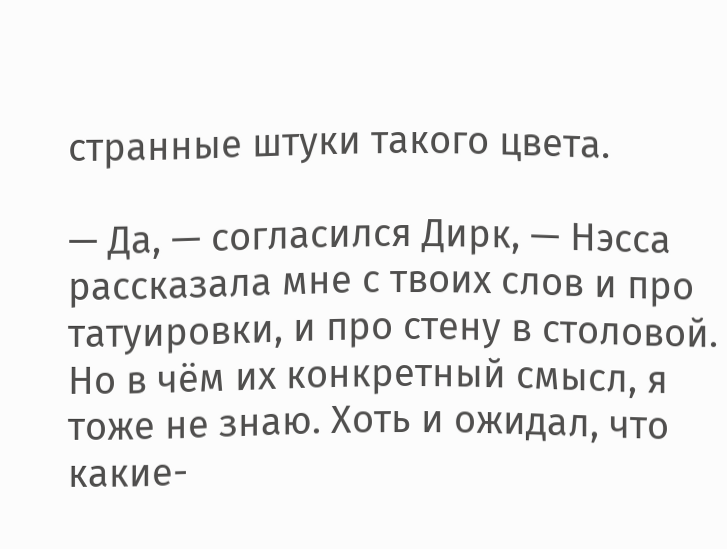странные штуки такого цвета.

— Да, — согласился Дирк, — Нэсса рассказала мне с твоих слов и про татуировки, и про стену в столовой. Но в чём их конкретный смысл, я тоже не знаю. Хоть и ожидал, что какие-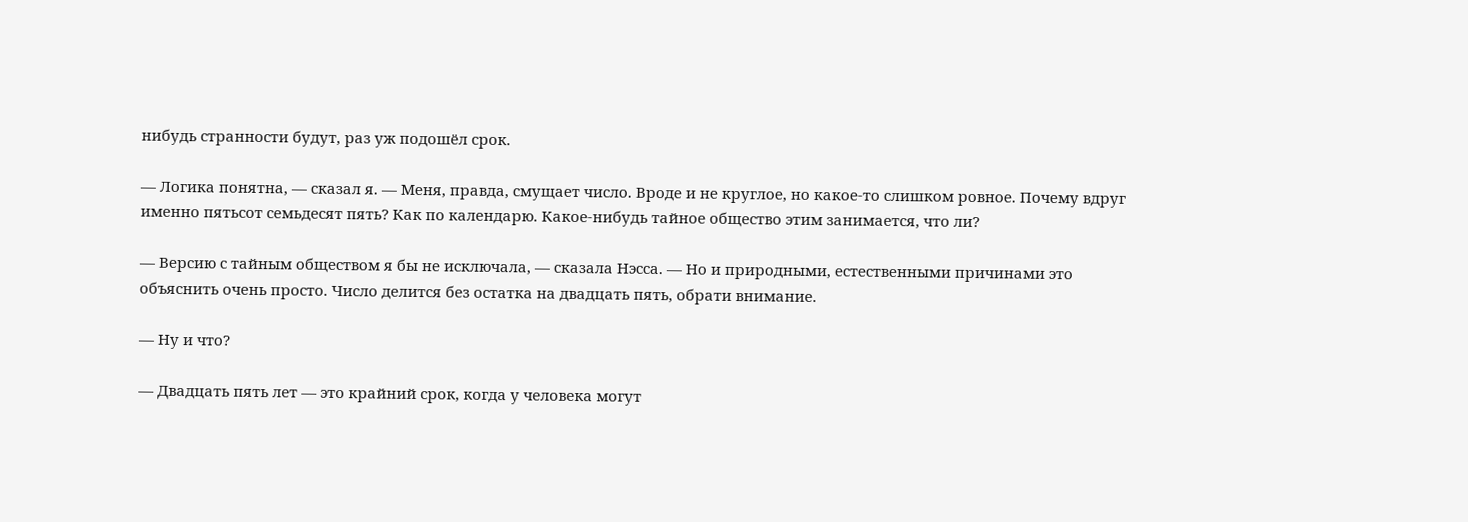нибудь странности будут, раз уж подошёл срок.

— Логика понятна, — сказал я. — Меня, правда, смущает число. Вроде и не круглое, но какое-то слишком ровное. Почему вдруг именно пятьсот семьдесят пять? Как по календарю. Какое-нибудь тайное общество этим занимается, что ли?

— Версию с тайным обществом я бы не исключала, — сказала Нэсса. — Но и природными, естественными причинами это объяснить очень просто. Число делится без остатка на двадцать пять, обрати внимание.

— Ну и что?

— Двадцать пять лет — это крайний срок, когда у человека могут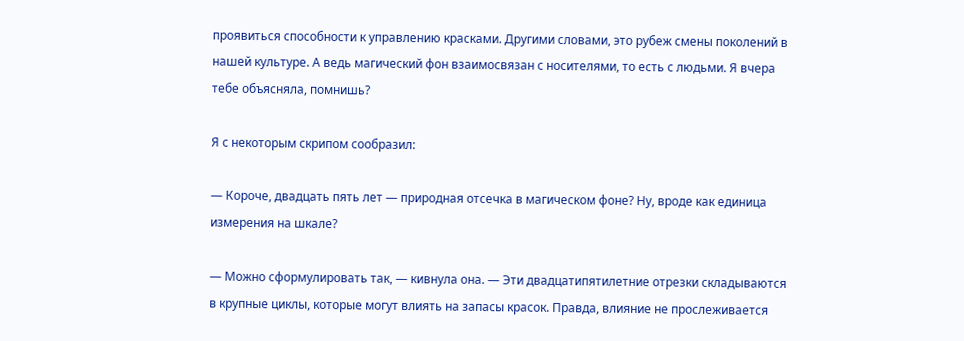проявиться способности к управлению красками. Другими словами, это рубеж смены поколений в нашей культуре. А ведь магический фон взаимосвязан с носителями, то есть с людьми. Я вчера тебе объясняла, помнишь?

Я с некоторым скрипом сообразил:

— Короче, двадцать пять лет — природная отсечка в магическом фоне? Ну, вроде как единица измерения на шкале?

— Можно сформулировать так, — кивнула она. — Эти двадцатипятилетние отрезки складываются в крупные циклы, которые могут влиять на запасы красок. Правда, влияние не прослеживается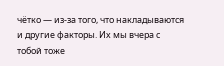чётко — из-за того, что накладываются и другие факторы. Их мы вчера с тобой тоже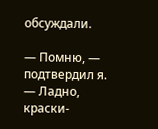обсуждали.

— Помню, — подтвердил я. — Ладно, краски-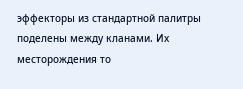эффекторы из стандартной палитры поделены между кланами. Их месторождения то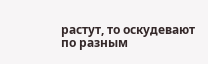растут, то оскудевают по разным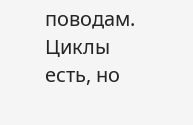поводам. Циклы есть, но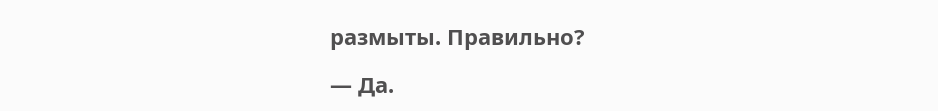размыты. Правильно?

— Да.